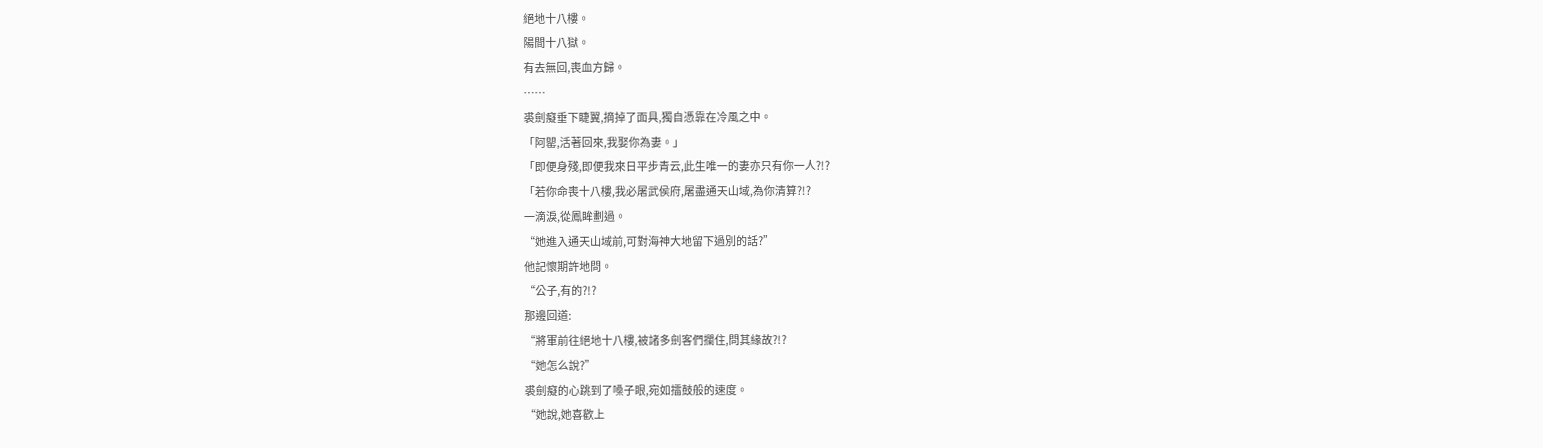絕地十八樓。
陽間十八獄。
有去無回,喪血方歸。
……
裘劍癡垂下睫翼,摘掉了面具,獨自憑靠在冷風之中。
「阿罌,活著回來,我娶你為妻。」
「即便身殘,即便我來日平步青云,此生唯一的妻亦只有你一人?!?
「若你命喪十八樓,我必屠武侯府,屠盡通天山域,為你清算?!?
一滴淚,從鳳眸劃過。
“她進入通天山域前,可對海神大地留下過別的話?”
他記懷期許地問。
“公子,有的?!?
那邊回道:
“將軍前往絕地十八樓,被諸多劍客們攔住,問其緣故?!?
“她怎么說?”
裘劍癡的心跳到了嗓子眼,宛如擂鼓般的速度。
“她說,她喜歡上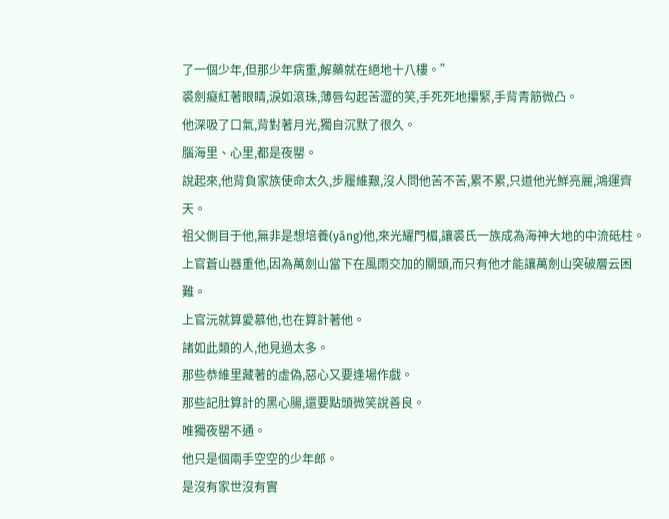了一個少年,但那少年病重,解藥就在絕地十八樓。”
裘劍癡紅著眼睛,淚如滾珠,薄唇勾起苦澀的笑,手死死地攥緊,手背青筋微凸。
他深吸了口氣,背對著月光,獨自沉默了很久。
腦海里、心里,都是夜罌。
說起來,他背負家族使命太久,步履維艱,沒人問他苦不苦,累不累,只道他光鮮亮麗,鴻運齊天。
祖父側目于他,無非是想培養(yǎng)他,來光耀門楣,讓裘氏一族成為海神大地的中流砥柱。
上官蒼山器重他,因為萬劍山當下在風雨交加的關頭,而只有他才能讓萬劍山突破層云困難。
上官沅就算愛慕他,也在算計著他。
諸如此類的人,他見過太多。
那些恭維里藏著的虛偽,惡心又要逢場作戲。
那些記肚算計的黑心腸,還要點頭微笑說善良。
唯獨夜罌不通。
他只是個兩手空空的少年郎。
是沒有家世沒有實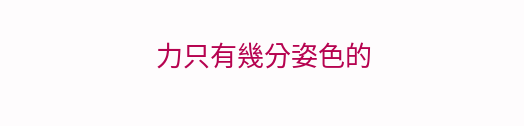力只有幾分姿色的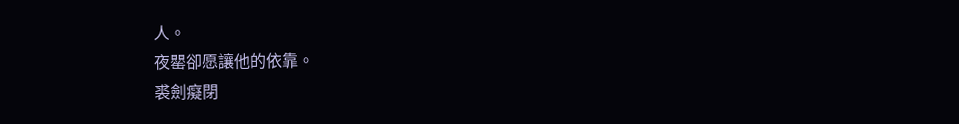人。
夜罌卻愿讓他的依靠。
裘劍癡閉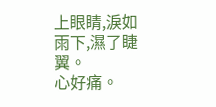上眼睛,淚如雨下,濕了睫翼。
心好痛。